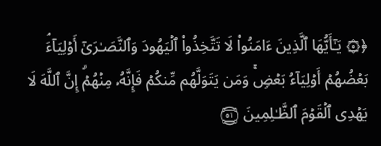﴿۞ یَـٰۤأَیُّهَا ٱلَّذِینَ ءَامَنُوا۟ لَا تَتَّخِذُوا۟ ٱلۡیَهُودَ وَٱلنَّصَـٰرَىٰۤ أَوۡلِیَاۤءَۘ بَعۡضُهُمۡ أَوۡلِیَاۤءُ بَعۡضࣲۚ وَمَن یَتَوَلَّهُم مِّنكُمۡ فَإِنَّهُۥ مِنۡهُمۡۗ إِنَّ ٱللَّهَ لَا یَهۡدِی ٱلۡقَوۡمَ ٱلظَّـٰلِمِینَ ۝٥١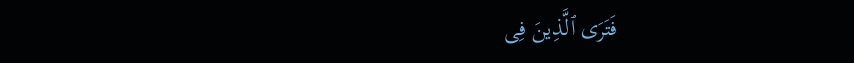فَتَرَى ٱلَّذِینَ فِی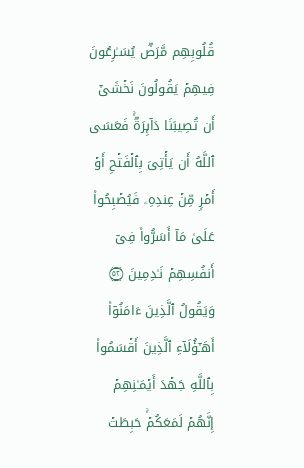قُلُوبِهِم مَّرَضࣱ یُسَـٰرِعُونَ فِیهِمۡ یَقُولُونَ نَخۡشَىٰۤ أَن تُصِیبَنَا دَاۤىِٕرَةࣱۚ فَعَسَى ٱللَّهُ أَن یَأۡتِیَ بِٱلۡفَتۡحِ أَوۡ أَمۡرࣲ مِّنۡ عِندِهِۦ فَیُصۡبِحُوا۟ عَلَىٰ مَاۤ أَسَرُّوا۟ فِیۤ أَنفُسِهِمۡ نَـٰدِمِینَ ۝٥٢ وَیَقُولُ ٱلَّذِینَ ءَامَنُوۤا۟ أَهَـٰۤؤُلَاۤءِ ٱلَّذِینَ أَقۡسَمُوا۟ بِٱللَّهِ جَهۡدَ أَیۡمَـٰنِهِمۡ إِنَّهُمۡ لَمَعَكُمۡۚ حَبِطَتۡ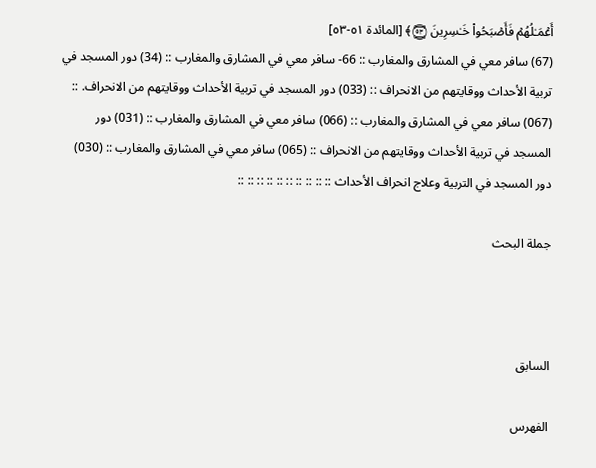أَعۡمَـٰلُهُمۡ فَأَصۡبَحُوا۟ خَـٰسِرِینَ ۝٥٣﴾ [المائدة ٥١-٥٣]
(67) سافر معي في المشارق والمغارب :: 66- سافر معي في المشارق والمغارب :: (34) دور المسجد في تربية الأحداث ووقايتهم من الانحراف :: (033) دور المسجد في تربية الأحداث ووقايتهم من الانحراف. :: (067) سافر معي في المشارق والمغارب :: (066) سافر معي في المشارق والمغارب :: (031) دور المسجد في تربية الأحداث ووقايتهم من الانحراف :: (065) سافر معي في المشارق والمغارب :: (030) دور المسجد في التربية وعلاج انحراف الأحداث :: :: :: :: :: :: :: :: :: ::

جملة البحث



السابق

الفهرس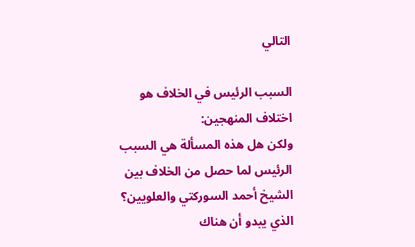التالي

السبب الرئيس في الخلاف هو اختلاف المنهجين:
ولكن هل هذه المسألة هي السبب الرئيس لما حصل من الخلاف بين الشيخ أحمد السوركتي والعلويين؟ الذي يبدو أن هناك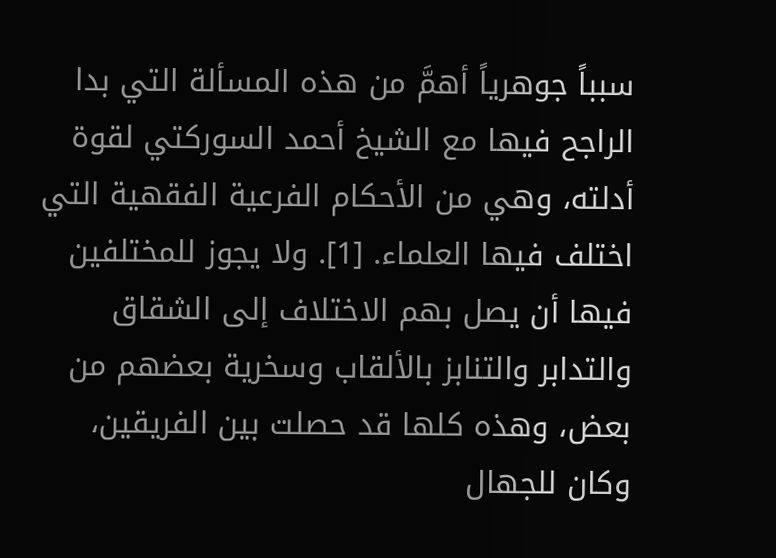سبباً جوهرياً أهمَّ من هذه المسألة التي بدا الراجح فيها مع الشيخ أحمد السوركتي لقوة أدلته، وهي من الأحكام الفرعية الفقهية التي اختلف فيها العلماء. [1]. ولا يجوز للمختلفين فيها أن يصل بهم الاختلاف إلى الشقاق والتدابر والتنابز بالألقاب وسخرية بعضهم من بعض، وهذه كلها قد حصلت بين الفريقين، وكان للجهال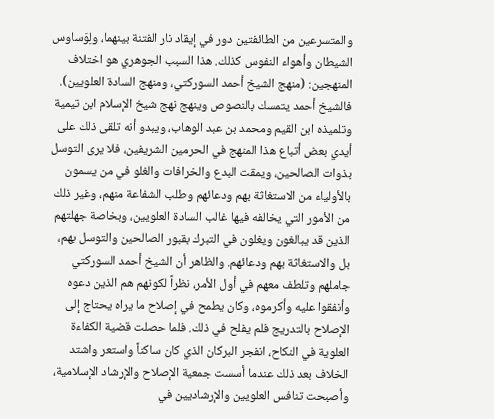والمتسرعين من الطائفتين دور في إيقاد نار الفتنة بينهما، ولِوَساوس الشيطان وأهواء النفوس كذلك. هذا السبب الجوهري هو اختلاف المنهجين: (منهج الشيخ أحمد السوركتي، ومنهج السادة العلويين). فالشيخ أحمد يتمسك بالنصوص وينهج نهج شيخ الإسلام ابن تيمية وتلميذه ابن القيم ومحمد بن عبد الوهاب، ويبدو أنه تلقى ذلك على أيدي بعض أتباع هذا المنهج في الحرمين الشريفين، فلا يرى التوسل بذوات الصالحين، ويمقت البدع والخرافات والغلو في من يسمون بالأولياء من الاستغاثة بهم ودعائهم وطلب الشفاعة منهم، وغير ذلك من الأمور التي يخالفه فيها غالب السادة العلويين، وبخاصة جهلتهم الذين قد يبالغون ويغلون في التبرك بقبور الصالحين والتوسل بهم، بل والاستغاثة بهم ودعائهم. والظاهر أن الشيخ أحمد السوركتي جاملهم وتلطف معهم في أول الأمر، نظراً لكونهم هم الذين دعوه وأنفقوا عليه وأكرموه، وكان يطمح في إصلاح ما يراه يحتاج إلى الإصلاح بالتدريج فلم يفلح في ذلك. فلما حصلت قضية الكفاءة العلوية في النكاح، انفجر البركان الذي كان ساكناً واستعر واشتد الخلاف بعد ذلك عندما أسست جمعية الإصلاح والإرشاد الإسلامية، وأصبحت تنافس العلويين والإرشاديين في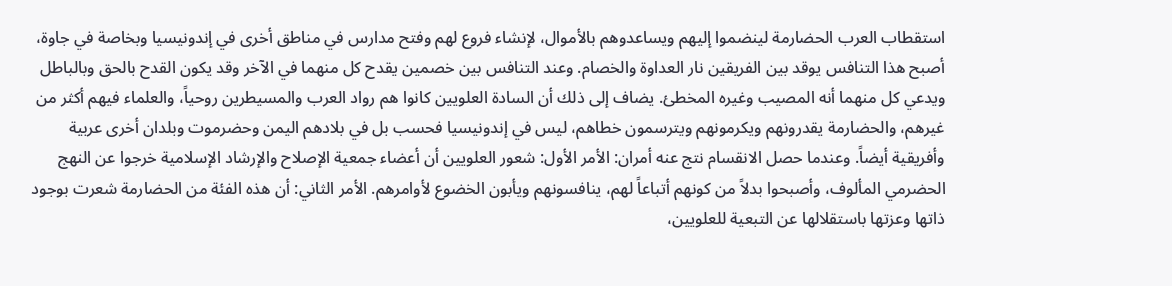استقطاب العرب الحضارمة لينضموا إليهم ويساعدوهم بالأموال، لإنشاء فروع لهم وفتح مدارس في مناطق أخرى في إندونيسيا وبخاصة في جاوة، أصبح هذا التنافس يوقد بين الفريقين نار العداوة والخصام. وعند التنافس بين خصمين يقدح كل منهما في الآخر وقد يكون القدح بالحق وبالباطل ويدعي كل منهما أنه المصيب وغيره المخطئ. يضاف إلى ذلك أن السادة العلويين كانوا هم رواد العرب والمسيطرين روحياً، والعلماء فيهم أكثر من غيرهم، والحضارمة يقدرونهم ويكرمونهم ويترسمون خطاهم، ليس في إندونيسيا فحسب بل في بلادهم اليمن وحضرموت وبلدان أخرى عربية وأفريقية أيضاً. وعندما حصل الانقسام نتج عنه أمران: الأمر الأول: شعور العلويين أن أعضاء جمعية الإصلاح والإرشاد الإسلامية خرجوا عن النهج الحضرمي المألوف، وأصبحوا بدلاً من كونهم أتباعاً لهم، ينافسونهم ويأبون الخضوع لأوامرهم. الأمر الثاني: أن هذه الفئة من الحضارمة شعرت بوجود ذاتها وعزتها باستقلالها عن التبعية للعلويين،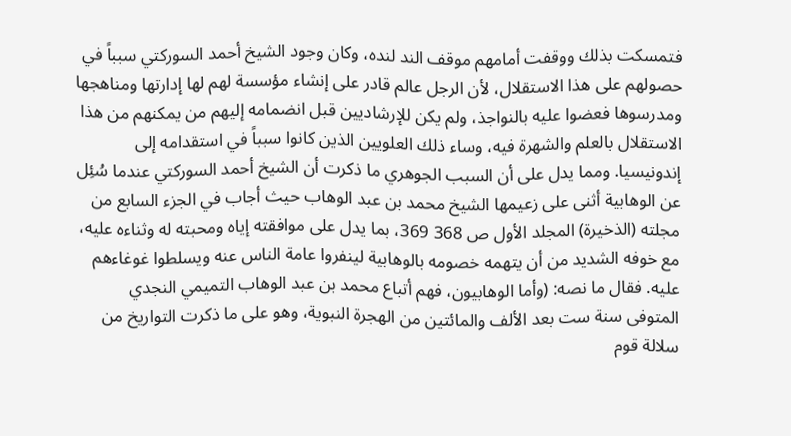فتمسكت بذلك ووقفت أمامهم موقف الند لنده، وكان وجود الشيخ أحمد السوركتي سبباً في حصولهم على هذا الاستقلال، لأن الرجل عالم قادر على إنشاء مؤسسة لهم لها إدارتها ومناهجها ومدرسوها فعضوا عليه بالنواجذ، ولم يكن للإرشاديين قبل انضمامه إليهم من يمكنهم من هذا الاستقلال بالعلم والشهرة فيه، وساء ذلك العلويين الذين كانوا سبباً في استقدامه إلى إندونيسيا. ومما يدل على أن السبب الجوهري ما ذكرت أن الشيخ أحمد السوركتي عندما سُئِل عن الوهابية أثنى على زعيمها الشيخ محمد بن عبد الوهاب حيث أجاب في الجزء السابع من مجلته (الذخيرة) المجلد الأول ص 368 369، بما يدل على موافقته إياه ومحبته له وثناءه عليه، مع خوفه الشديد من أن يتهمه خصومه بالوهابية لينفروا عامة الناس عنه ويسلطوا غوغاءهم عليه. فقال ما نصه: (وأما الوهابيون، فهم أتباع محمد بن عبد الوهاب التميمي النجدي المتوفى سنة ست بعد الألف والمائتين من الهجرة النبوية، وهو على ما ذكرت التواريخ من سلالة قوم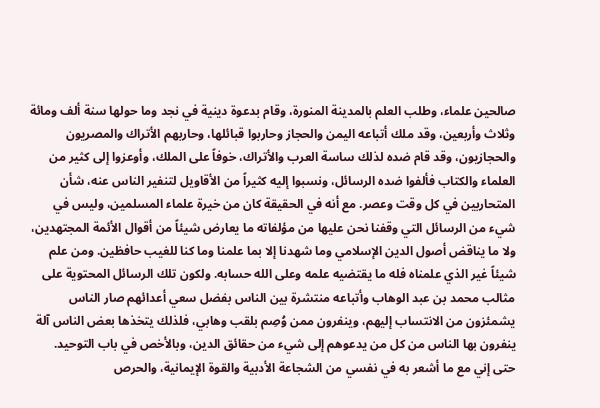صالحين علماء، وطلب العلم بالمدينة المنورة، وقام بدعوة دينية في نجد وما حولها سنة ألف ومائة وثلاث وأربعين، وقد ملك أتباعه اليمن والحجاز وحاربوا قبائلها، وحاربهم الأتراك والمصريون والحجازيون، وقد قام ضده لذلك ساسة العرب والأتراك، خوفاً على الملك، وأوعزوا إلى كثير من العلماء والكتاب فألفوا ضده الرسائل، ونسبوا إليه كثيراً من الأقاويل لتنفير الناس عنه، شأن المتحاربين في كل وقت وعصر. مع أنه في الحقيقة كان من خيرة علماء المسلمين، وليس في شيء من الرسائل التي وقفنا نحن عليها من مؤلفاته ما يعارض شيئاً من أقوال الأئمة المجتهدين، ولا ما يناقض أصول الدين الإسلامي وما شهدنا إلا بما علمنا وما كنا للغيب حافظين. ومن علم شيئاً غير الذي علمناه فله ما يقتضيه علمه وعلى الله حسابه. ولكون تلك الرسائل المحتوية على مثالب محمد بن عبد الوهاب وأتباعه منتشرة بين الناس بفضل سعي أعدائهم صار الناس يشمئزون من الانتساب إليهم، وينفرون ممن وُصِم بلقب وهابي، فلذلك يتخذها بعض الناس آلة ينفرون بها الناس من كل من يدعوهم إلى شيء من حقائق الدين، وبالأخص في باب التوحيد. حتى إني مع ما أشعر به في نفسي من الشجاعة الأدبية والقوة الإيمانية، والحرص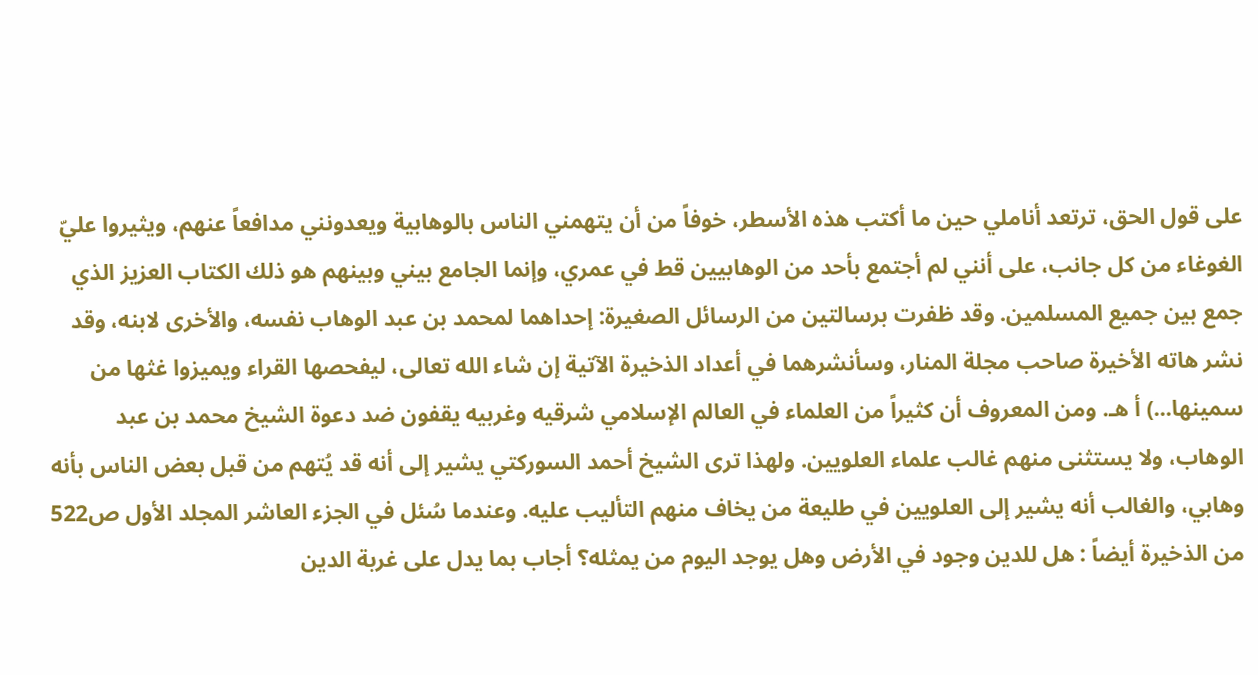على قول الحق، ترتعد أناملي حين ما أكتب هذه الأسطر، خوفاً من أن يتهمني الناس بالوهابية ويعدونني مدافعاً عنهم، ويثيروا عليّ الغوغاء من كل جانب، على أنني لم أجتمع بأحد من الوهابيين قط في عمري، وإنما الجامع بيني وبينهم هو ذلك الكتاب العزيز الذي جمع بين جميع المسلمين. وقد ظفرت برسالتين من الرسائل الصغيرة: إحداهما لمحمد بن عبد الوهاب نفسه، والأخرى لابنه، وقد نشر هاته الأخيرة صاحب مجلة المنار، وسأنشرهما في أعداد الذخيرة الآتية إن شاء الله تعالى، ليفحصها القراء ويميزوا غثها من سمينها...) أ هـ. ومن المعروف أن كثيراً من العلماء في العالم الإسلامي شرقيه وغربيه يقفون ضد دعوة الشيخ محمد بن عبد الوهاب، ولا يستثنى منهم غالب علماء العلويين. ولهذا ترى الشيخ أحمد السوركتي يشير إلى أنه قد يُتهم من قبل بعض الناس بأنه وهابي، والغالب أنه يشير إلى العلويين في طليعة من يخاف منهم التأليب عليه. وعندما سُئل في الجزء العاشر المجلد الأول ص522 من الذخيرة أيضاً : هل للدين وجود في الأرض وهل يوجد اليوم من يمثله؟ أجاب بما يدل على غربة الدين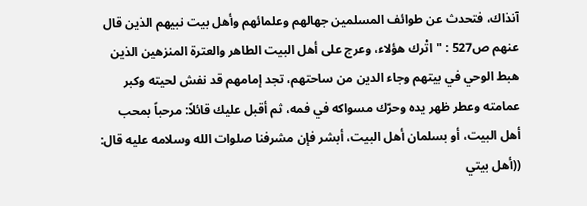آنذاك، فتحدث عن طوائف المسلمين جهالهم وعلمائهم وأهل بيت نبيهم الذين قال عنهم ص527 : "اتْرك هؤلاء، وعرج على أهل البيت الطاهر والعترة المنزهين الذين هبط الوحي في بيتهم وجاء الدين من ساحتهم، تجد إمامهم قد نفش لحيته وكبر عمامته وعطر ظهر يده وحرّك مسواكه في فمه، ثم أقبل عليك قائلاً: مرحباً بمحب أهل البيت، أو بسلمان أهل البيت، أبشر فإن مشرفنا صلوات الله وسلامه عليه قال: ((أهل بيتي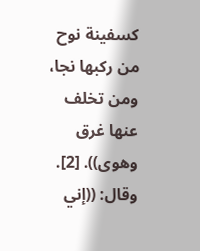كسفينة نوح من ركبها نجا، ومن تخلف عنها غرق وهوى)). [2]. وقال: ((إني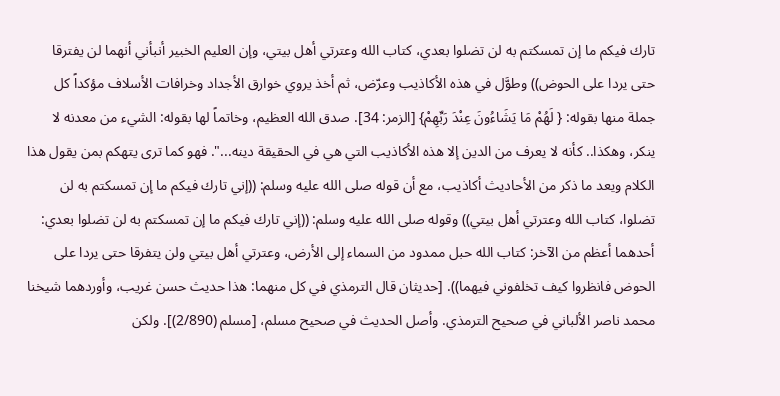تارك فيكم ما إن تمسكتم به لن تضلوا بعدي، كتاب الله وعترتي أهل بيتي، وإن العليم الخبير أنبأني أنهما لن يفترقا حتى يردا على الحوض)) وطوَّل في هذه الأكاذيب وعرّض، ثم أخذ يروي خوارق الأجداد وخرافات الأسلاف مؤكداً كل جملة منها بقوله: { لَهُمْ مَا يَشَاءُونَ عِنْدَ رَبِّهِمْ} [الزمر: 34]. صدق الله العظيم، وخاتماً لها بقوله: الشيء من معدنه لا ينكر، وهكذا.. كأنه لا يعرف من الدين إلا هذه الأكاذيب التي هي في الحقيقة دينه...". فهو كما ترى يتهكم بمن يقول هذا الكلام ويعد ما ذكر من الأحاديث أكاذيب، مع أن قوله صلى الله عليه وسلم: ((إني تارك فيكم ما إن تمسكتم به لن تضلوا، كتاب الله وعترتي أهل بيتي)) وقوله صلى الله عليه وسلم: ((إني تارك فيكم ما إن تمسكتم به لن تضلوا بعدي: أحدهما أعظم من الآخر: كتاب الله حبل ممدود من السماء إلى الأرض، وعترتي أهل بيتي ولن يتفرقا حتى يردا على الحوض فانظروا كيف تخلفوني فيهما)). [حديثان قال الترمذي في كل منهما: هذا حديث حسن غريب، وأوردهما شيخنا محمد ناصر الألباني في صحيح الترمذي. وأصل الحديث في صحيح مسلم، [مسلم (2/890)]. ولكن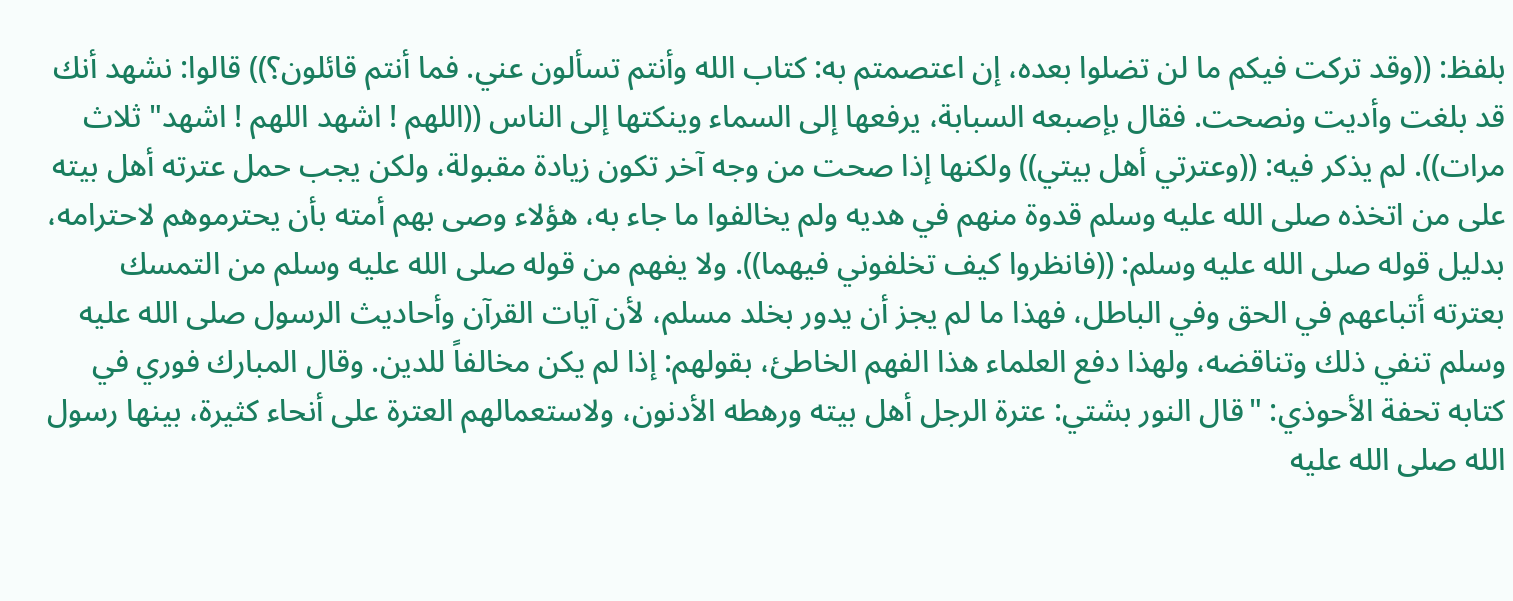بلفظ: ((وقد تركت فيكم ما لن تضلوا بعده، إن اعتصمتم به: كتاب الله وأنتم تسألون عني. فما أنتم قائلون؟)) قالوا: نشهد أنك قد بلغت وأديت ونصحت. فقال بإصبعه السبابة، يرفعها إلى السماء وينكتها إلى الناس ((اللهم ! اشهد اللهم ! اشهد" ثلاث مرات)). لم يذكر فيه: ((وعترتي أهل بيتي)) ولكنها إذا صحت من وجه آخر تكون زيادة مقبولة، ولكن يجب حمل عترته أهل بيته على من اتخذه صلى الله عليه وسلم قدوة منهم في هديه ولم يخالفوا ما جاء به، هؤلاء وصى بهم أمته بأن يحترموهم لاحترامه، بدليل قوله صلى الله عليه وسلم: ((فانظروا كيف تخلفوني فيهما)). ولا يفهم من قوله صلى الله عليه وسلم من التمسك بعترته أتباعهم في الحق وفي الباطل، فهذا ما لم يجز أن يدور بخلد مسلم، لأن آيات القرآن وأحاديث الرسول صلى الله عليه وسلم تنفي ذلك وتناقضه، ولهذا دفع العلماء هذا الفهم الخاطئ، بقولهم: إذا لم يكن مخالفاً للدين. وقال المبارك فوري في كتابه تحفة الأحوذي: "قال النور بشتي: عترة الرجل أهل بيته ورهطه الأدنون، ولاستعمالهم العترة على أنحاء كثيرة، بينها رسول الله صلى الله عليه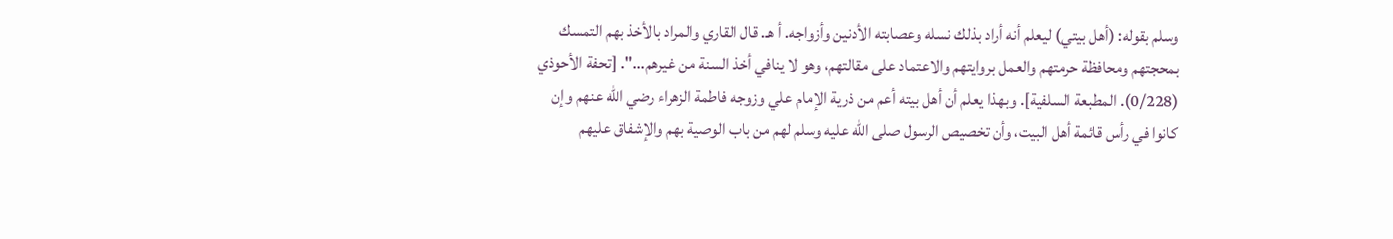وسلم بقوله: (أهل بيتي) ليعلم أنه أراد بذلك نسله وعصابته الأدنين وأزواجه. أ هـ. قال القاري والمراد بالأخذ بهم التمسك بمحجتهم ومحافظة حرمتهم والعمل بروايتهم والاعتماد على مقالتهم، وهو لا ينافي أخذ السنة من غيرهم...". [تحفة الأحوذي (0/228). المطبعة السلفية]. وبهذا يعلم أن أهل بيته أعم من ذرية الإمام علي وزوجه فاطمة الزهراء رضي الله عنهم وإن كانوا في رأس قائمة أهل البيت، وأن تخصيص الرسول صلى الله عليه وسلم لهم من باب الوصية بهم والإشفاق عليهم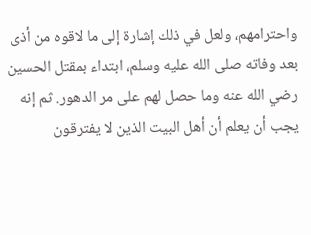واحترامهم، ولعل في ذلك إشارة إلى ما لاقوه من أذى بعد وفاته صلى الله عليه وسلم، ابتداء بمقتل الحسين رضي الله عنه وما حصل لهم على مر الدهور. ثم إنه يجب أن يعلم أن أهل البيت الذين لا يفترقون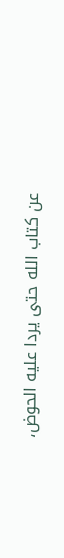عن كتاب الله حتى يردا عليه الحوض،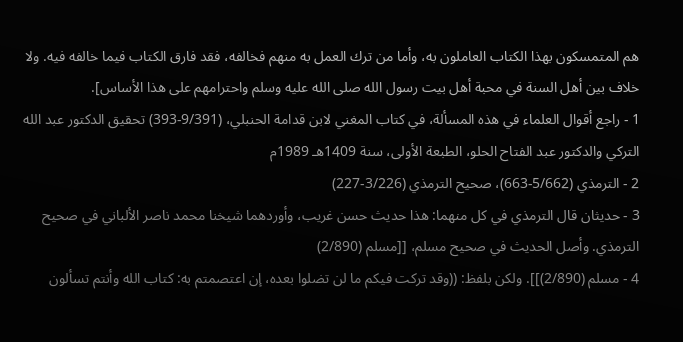هم المتمسكون بهذا الكتاب العاملون به، وأما من ترك العمل به منهم فخالفه، فقد فارق الكتاب فيما خالفه فيه. ولا خلاف بين أهل السنة في محبة أهل بيت رسول الله صلى الله عليه وسلم واحترامهم على هذا الأساس].
1 - راجع أقوال العلماء في هذه المسألة، في كتاب المغني لابن قدامة الحنبلي، (9/391-393) تحقيق الدكتور عبد الله التركي والدكتور عبد الفتاح الحلو، الطبعة الأولى، سنة 1409هـ 1989م
2 - الترمذي (5/662-663)، صحيح الترمذي (3/226-227)
3 - حديثان قال الترمذي في كل منهما: هذا حديث حسن غريب، وأوردهما شيخنا محمد ناصر الألباني في صحيح الترمذي. وأصل الحديث في صحيح مسلم، [[مسلم (2/890)
4 - مسلم (2/890)]]. ولكن بلفظ: ((وقد تركت فيكم ما لن تضلوا بعده، إن اعتصمتم به: كتاب الله وأنتم تسألون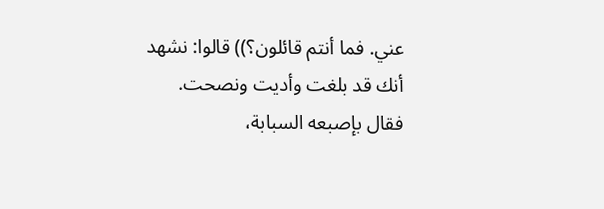عني. فما أنتم قائلون؟)) قالوا: نشهد أنك قد بلغت وأديت ونصحت. فقال بإصبعه السبابة،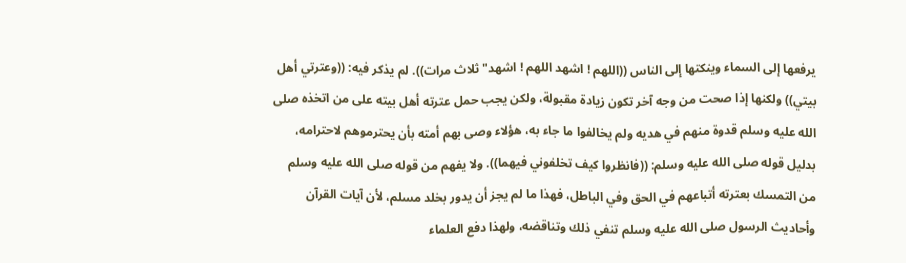يرفعها إلى السماء وينكتها إلى الناس ((اللهم ! اشهد اللهم ! اشهد" ثلاث مرات)). لم يذكر فيه: ((وعترتي أهل بيتي)) ولكنها إذا صحت من وجه آخر تكون زيادة مقبولة، ولكن يجب حمل عترته أهل بيته على من اتخذه صلى الله عليه وسلم قدوة منهم في هديه ولم يخالفوا ما جاء به، هؤلاء وصى بهم أمته بأن يحترموهم لاحترامه، بدليل قوله صلى الله عليه وسلم: ((فانظروا كيف تخلفوني فيهما)). ولا يفهم من قوله صلى الله عليه وسلم من التمسك بعترته أتباعهم في الحق وفي الباطل، فهذا ما لم يجز أن يدور بخلد مسلم، لأن آيات القرآن وأحاديث الرسول صلى الله عليه وسلم تنفي ذلك وتناقضه، ولهذا دفع العلماء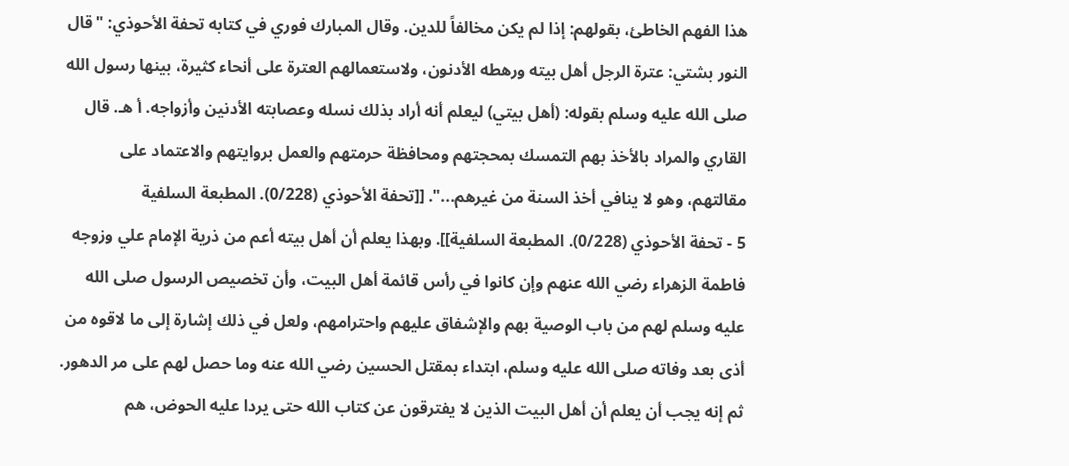هذا الفهم الخاطئ، بقولهم: إذا لم يكن مخالفاً للدين. وقال المبارك فوري في كتابه تحفة الأحوذي: "قال النور بشتي: عترة الرجل أهل بيته ورهطه الأدنون، ولاستعمالهم العترة على أنحاء كثيرة، بينها رسول الله صلى الله عليه وسلم بقوله: (أهل بيتي) ليعلم أنه أراد بذلك نسله وعصابته الأدنين وأزواجه. أ هـ. قال القاري والمراد بالأخذ بهم التمسك بمحجتهم ومحافظة حرمتهم والعمل بروايتهم والاعتماد على مقالتهم، وهو لا ينافي أخذ السنة من غيرهم...". [[تحفة الأحوذي (0/228). المطبعة السلفية
5 - تحفة الأحوذي (0/228). المطبعة السلفية]]. وبهذا يعلم أن أهل بيته أعم من ذرية الإمام علي وزوجه فاطمة الزهراء رضي الله عنهم وإن كانوا في رأس قائمة أهل البيت، وأن تخصيص الرسول صلى الله عليه وسلم لهم من باب الوصية بهم والإشفاق عليهم واحترامهم، ولعل في ذلك إشارة إلى ما لاقوه من أذى بعد وفاته صلى الله عليه وسلم، ابتداء بمقتل الحسين رضي الله عنه وما حصل لهم على مر الدهور. ثم إنه يجب أن يعلم أن أهل البيت الذين لا يفترقون عن كتاب الله حتى يردا عليه الحوض، هم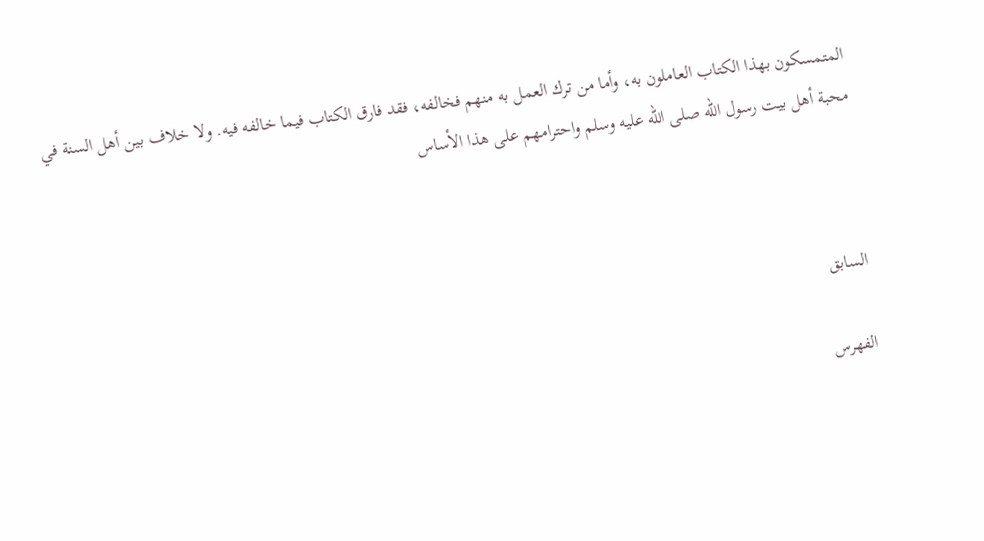المتمسكون بهذا الكتاب العاملون به، وأما من ترك العمل به منهم فخالفه، فقد فارق الكتاب فيما خالفه فيه. ولا خلاف بين أهل السنة في محبة أهل بيت رسول الله صلى الله عليه وسلم واحترامهم على هذا الأساس



السابق

الفهرس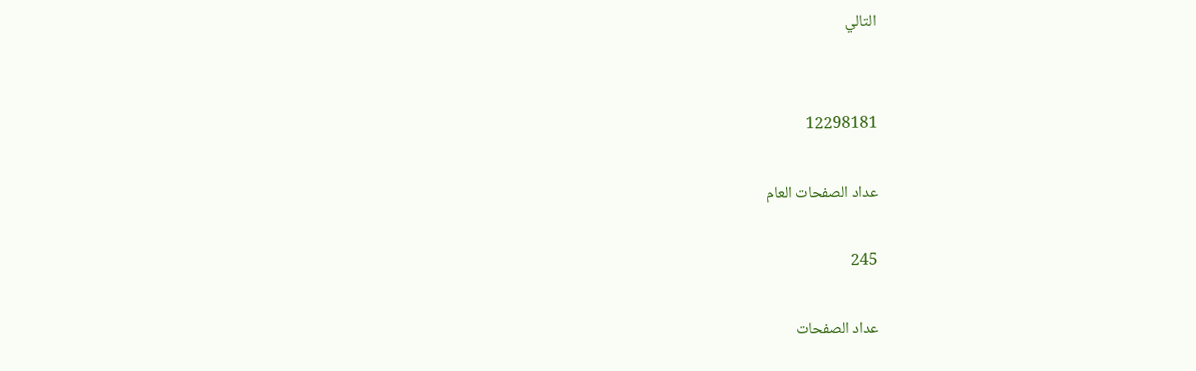التالي


12298181

عداد الصفحات العام

245

عداد الصفحات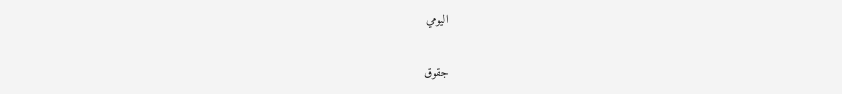اليومي

جقوق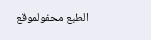الطبع محفولموقع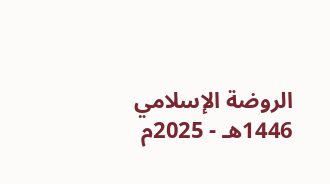الروضة الإسلامي 1446هـ - 2025م